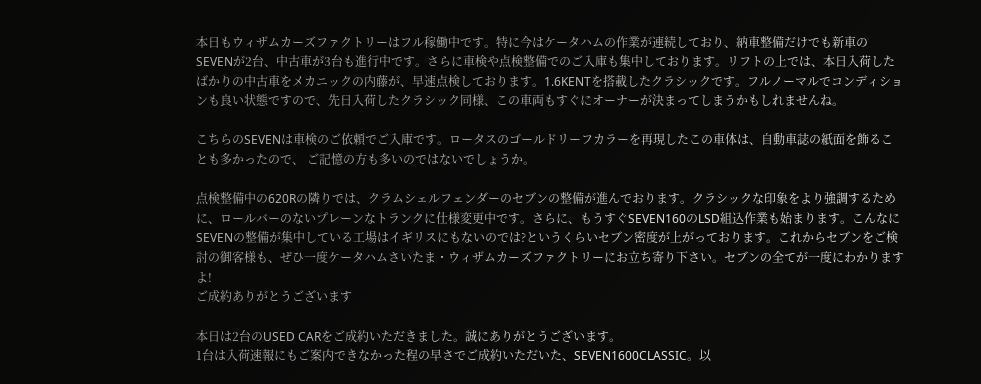本日もウィザムカーズファクトリーはフル稼働中です。特に今はケータハムの作業が連続しており、納車整備だけでも新車のSEVENが2台、中古車が3台も進行中です。さらに車検や点検整備でのご入庫も集中しております。リフトの上では、本日入荷したばかりの中古車をメカニックの内藤が、早速点検しております。1.6KENTを搭載したクラシックです。フルノーマルでコンディションも良い状態ですので、先日入荷したクラシック同様、この車両もすぐにオーナーが決まってしまうかもしれませんね。

こちらのSEVENは車検のご依頼でご入庫です。ロータスのゴールドリーフカラーを再現したこの車体は、自動車誌の紙面を飾ることも多かったので、 ご記憶の方も多いのではないでしょうか。

点検整備中の620Rの隣りでは、クラムシェルフェンダーのセブンの整備が進んでおります。クラシックな印象をより強調するために、ロールバーのないプレーンなトランクに仕様変更中です。さらに、もうすぐSEVEN160のLSD組込作業も始まります。こんなにSEVENの整備が集中している工場はイギリスにもないのでは?というくらいセブン密度が上がっております。これからセブンをご検討の御客様も、ぜひ一度ケータハムさいたま・ウィザムカーズファクトリーにお立ち寄り下さい。セブンの全てが一度にわかりますよ!
ご成約ありがとうございます

本日は2台のUSED CARをご成約いただきました。誠にありがとうございます。
1台は入荷速報にもご案内できなかった程の早さでご成約いただいた、SEVEN1600CLASSIC。以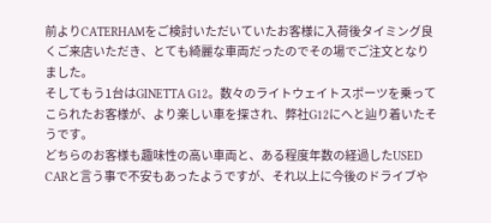前よりCATERHAMをご検討いただいていたお客様に入荷後タイミング良くご来店いただき、とても綺麗な車両だったのでその場でご注文となりました。
そしてもう1台はGINETTA G12。数々のライトウェイトスポーツを乗ってこられたお客様が、より楽しい車を探され、弊社G12にへと辿り着いたそうです。
どちらのお客様も趣味性の高い車両と、ある程度年数の経過したUSED CARと言う事で不安もあったようですが、それ以上に今後のドライブや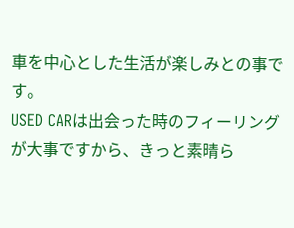車を中心とした生活が楽しみとの事です。
USED CARは出会った時のフィーリングが大事ですから、きっと素晴ら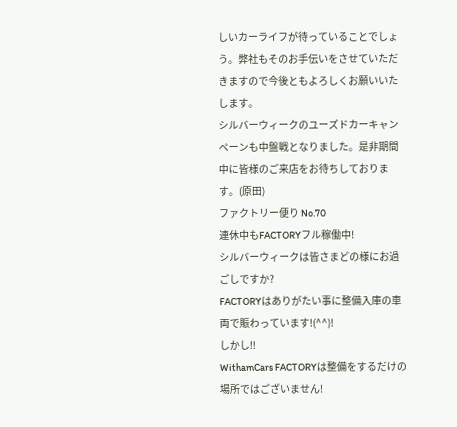しいカーライフが待っていることでしょう。弊社もそのお手伝いをさせていただきますので今後ともよろしくお願いいたします。
シルバーウィークのユーズドカーキャンペーンも中盤戦となりました。是非期間中に皆様のご来店をお待ちしております。(原田)
ファクトリー便り No.70
連休中もFACTORYフル稼働中!
シルバーウィークは皆さまどの様にお過ごしですか?
FACTORYはありがたい事に整備入庫の車両で賑わっています!(^^)!
しかし!!
WithamCars FACTORYは整備をするだけの場所ではございません!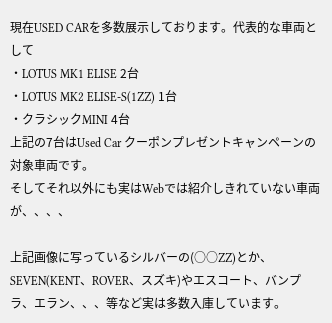現在USED CARを多数展示しております。代表的な車両として
・LOTUS MK1 ELISE 2台
・LOTUS MK2 ELISE-S(1ZZ) 1台
・クラシックMINI 4台
上記の7台はUsed Car クーポンプレゼントキャンペーンの対象車両です。
そしてそれ以外にも実はWebでは紹介しきれていない車両が、、、、

上記画像に写っているシルバーの(○○ZZ)とか、SEVEN(KENT、ROVER、スズキ)やエスコート、バンプラ、エラン、、、等など実は多数入庫しています。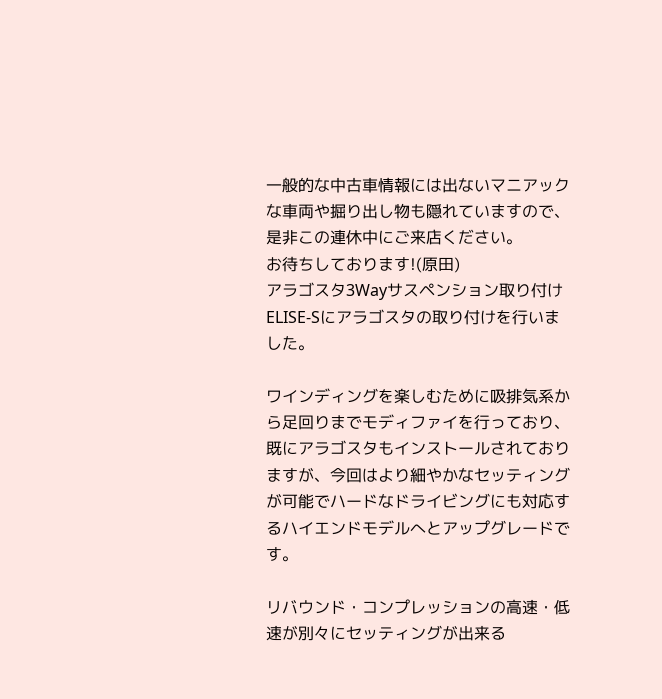一般的な中古車情報には出ないマニアックな車両や掘り出し物も隠れていますので、是非この連休中にご来店ください。
お待ちしております!(原田)
アラゴスタ3Wayサスペンション取り付け
ELISE-Sにアラゴスタの取り付けを行いました。

ワインディングを楽しむために吸排気系から足回りまでモディファイを行っており、既にアラゴスタもインストールされておりますが、今回はより細やかなセッティングが可能でハードなドライビングにも対応するハイエンドモデルへとアップグレードです。

リバウンド・コンプレッションの高速・低速が別々にセッティングが出来る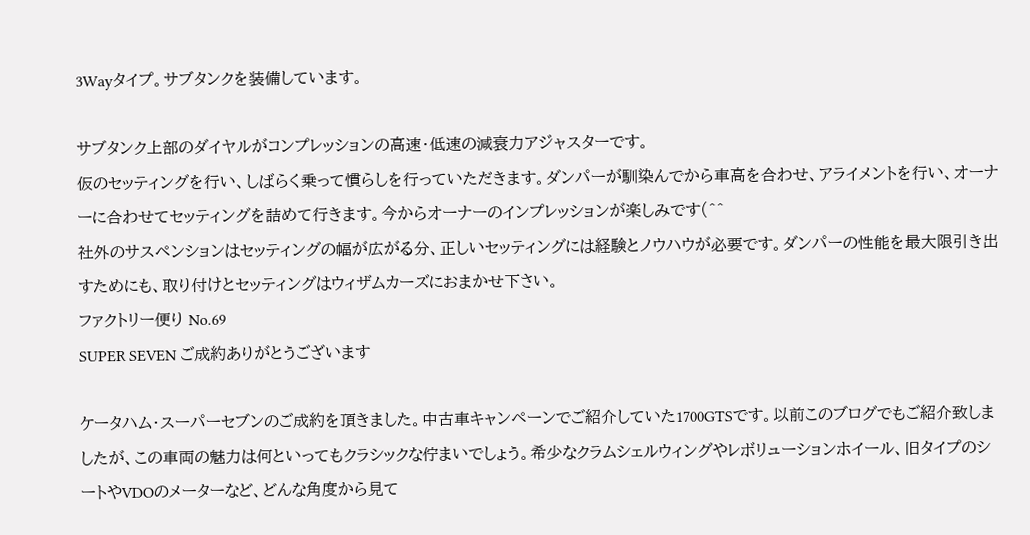3Wayタイプ。サブタンクを装備しています。

サブタンク上部のダイヤルがコンプレッションの高速・低速の減衰力アジャスターです。
仮のセッティングを行い、しばらく乗って慣らしを行っていただきます。ダンパーが馴染んでから車高を合わせ、アライメントを行い、オーナーに合わせてセッティングを詰めて行きます。今からオーナーのインプレッションが楽しみです(^^
社外のサスペンションはセッティングの幅が広がる分、正しいセッティングには経験とノウハウが必要です。ダンパーの性能を最大限引き出すためにも、取り付けとセッティングはウィザムカーズにおまかせ下さい。
ファクトリー便り No.69
SUPER SEVEN ご成約ありがとうございます

ケータハム・スーパーセブンのご成約を頂きました。中古車キャンペーンでご紹介していた1700GTSです。以前このブログでもご紹介致しましたが、この車両の魅力は何といってもクラシックな佇まいでしょう。希少なクラムシェルウィングやレボリューションホイール、旧タイプのシートやVDOのメーターなど、どんな角度から見て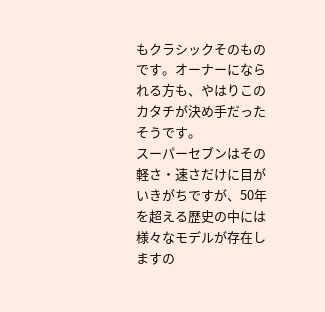もクラシックそのものです。オーナーになられる方も、やはりこのカタチが決め手だったそうです。
スーパーセブンはその軽さ・速さだけに目がいきがちですが、50年を超える歴史の中には様々なモデルが存在しますの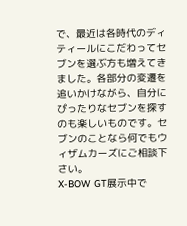で、最近は各時代のディティールにこだわってセブンを選ぶ方も増えてきました。各部分の変遷を追いかけながら、自分にぴったりなセブンを探すのも楽しいものです。セブンのことなら何でもウィザムカーズにご相談下さい。
X-BOW GT展示中で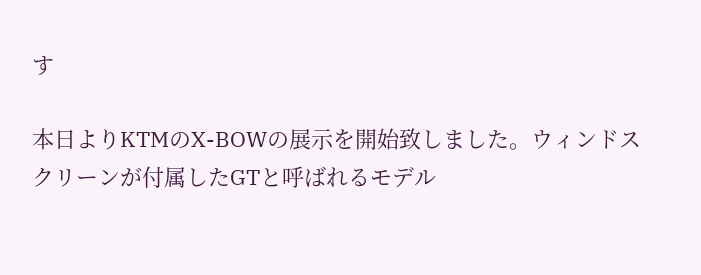す

本日よりKTMのX-BOWの展示を開始致しました。ウィンドスクリーンが付属したGTと呼ばれるモデル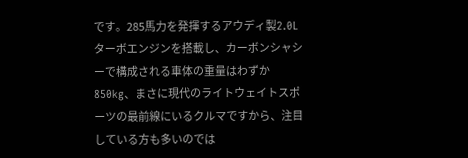です。285馬力を発揮するアウディ製2.0Lターボエンジンを搭載し、カーボンシャシーで構成される車体の重量はわずか850kg、まさに現代のライトウェイトスポーツの最前線にいるクルマですから、注目している方も多いのでは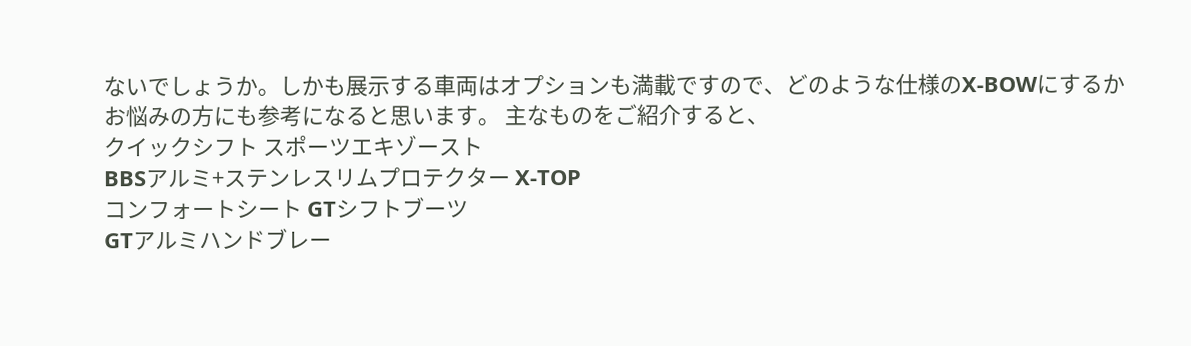ないでしょうか。しかも展示する車両はオプションも満載ですので、どのような仕様のX-BOWにするかお悩みの方にも参考になると思います。 主なものをご紹介すると、
クイックシフト スポーツエキゾースト
BBSアルミ+ステンレスリムプロテクター X-TOP
コンフォートシート GTシフトブーツ
GTアルミハンドブレー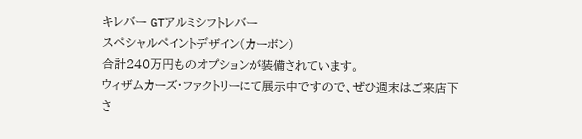キレバー GTアルミシフトレバー
スペシャルペイントデザイン(カーボン)
合計240万円ものオプションが装備されています。
ウィザムカーズ・ファクトリーにて展示中ですので、ぜひ週末はご来店下さ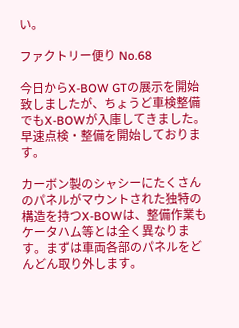い。

ファクトリー便り No.68

今日からX-BOW GTの展示を開始致しましたが、ちょうど車検整備でもX-BOWが入庫してきました。早速点検・整備を開始しております。

カーボン製のシャシーにたくさんのパネルがマウントされた独特の構造を持つX-BOWは、整備作業もケータハム等とは全く異なります。まずは車両各部のパネルをどんどん取り外します。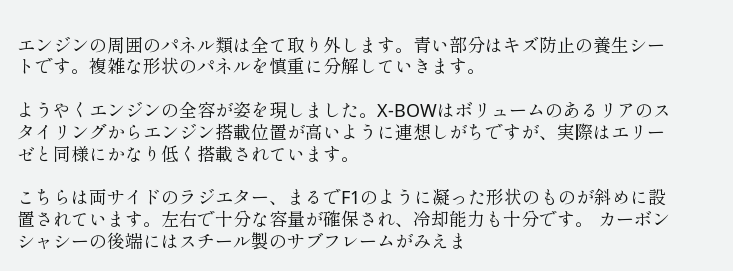エンジンの周囲のパネル類は全て取り外します。青い部分はキズ防止の養生シートです。複雑な形状のパネルを慎重に分解していきます。

ようやくエンジンの全容が姿を現しました。X-BOWはボリュームのあるリアのスタイリングからエンジン搭載位置が高いように連想しがちですが、実際はエリーゼと同様にかなり低く搭載されています。

こちらは両サイドのラジエター、まるでF1のように凝った形状のものが斜めに設置されています。左右で十分な容量が確保され、冷却能力も十分です。 カーボンシャシーの後端にはスチール製のサブフレームがみえま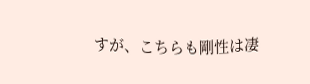すが、こちらも剛性は凄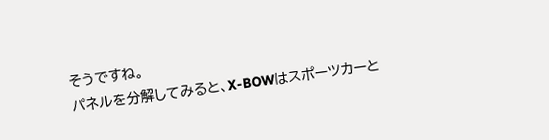そうですね。
パネルを分解してみると、X-BOWはスポーツカーと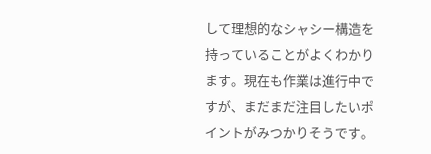して理想的なシャシー構造を持っていることがよくわかります。現在も作業は進行中ですが、まだまだ注目したいポイントがみつかりそうです。